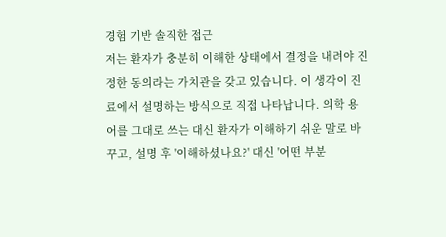경험 기반 솔직한 접근
저는 환자가 충분히 이해한 상태에서 결정을 내려야 진정한 동의라는 가치관을 갖고 있습니다. 이 생각이 진료에서 설명하는 방식으로 직접 나타납니다. 의학 용어를 그대로 쓰는 대신 환자가 이해하기 쉬운 말로 바꾸고, 설명 후 '이해하셨나요?' 대신 '어떤 부분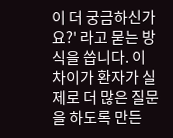이 더 궁금하신가요?' 라고 묻는 방식을 씁니다. 이 차이가 환자가 실제로 더 많은 질문을 하도록 만든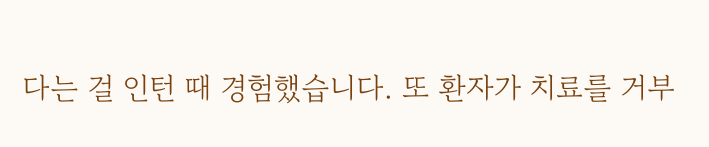다는 걸 인턴 때 경험했습니다. 또 환자가 치료를 거부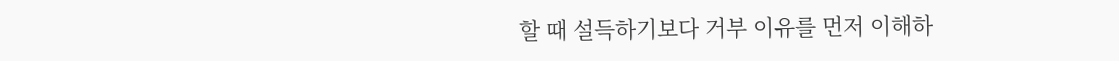할 때 설득하기보다 거부 이유를 먼저 이해하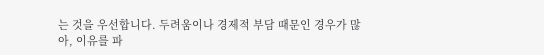는 것을 우선합니다. 두려움이나 경제적 부담 때문인 경우가 많아, 이유를 파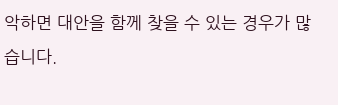악하면 대안을 함께 찾을 수 있는 경우가 많습니다.